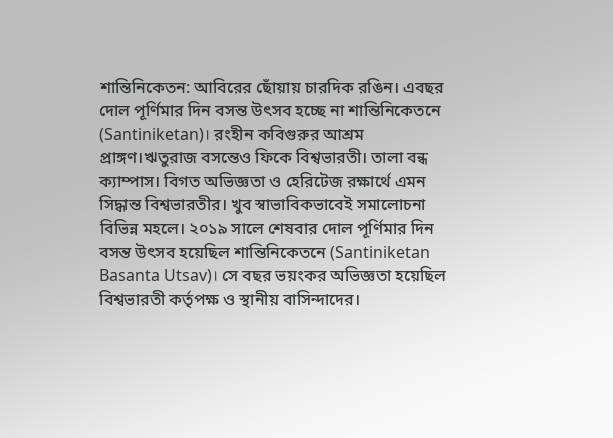শান্তিনিকেতন: আবিরের ছোঁয়ায় চারদিক রঙিন। এবছর দোল পূর্ণিমার দিন বসন্ত উৎসব হচ্ছে না শান্তিনিকেতনে (Santiniketan)। রংহীন কবিগুরুর আশ্রম প্রাঙ্গণ।ঋতুরাজ বসন্তেও ফিকে বিশ্বভারতী। তালা বন্ধ ক্যাম্পাস। বিগত অভিজ্ঞতা ও হেরিটেজ রক্ষার্থে এমন সিদ্ধান্ত বিশ্বভারতীর। খুব স্বাভাবিকভাবেই সমালোচনা বিভিন্ন মহলে। ২০১৯ সালে শেষবার দোল পূর্ণিমার দিন বসন্ত উৎসব হয়েছিল শান্তিনিকেতনে (Santiniketan Basanta Utsav)। সে বছর ভয়ংকর অভিজ্ঞতা হয়েছিল বিশ্বভারতী কর্তৃপক্ষ ও স্থানীয় বাসিন্দাদের।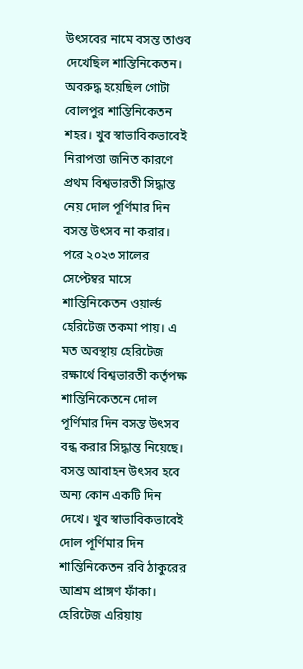উৎসবের নামে বসন্ত তাণ্ডব দেখেছিল শান্তিনিকেতন। অবরুদ্ধ হয়েছিল গোটা বোলপুর শান্তিনিকেতন শহর। খুব স্বাভাবিকভাবেই নিরাপত্তা জনিত কারণে প্রথম বিশ্বভারতী সিদ্ধান্ত নেয় দোল পূর্ণিমার দিন বসন্ত উৎসব না করার।
পরে ২০২৩ সালের সেপ্টেম্বর মাসে শান্তিনিকেতন ওয়ার্ল্ড হেরিটেজ তকমা পায়। এ মত অবস্থায় হেরিটেজ রক্ষার্থে বিশ্বভারতী কর্তৃপক্ষ শান্তিনিকেতনে দোল পূর্ণিমার দিন বসন্ত উৎসব বন্ধ করার সিদ্ধান্ত নিয়েছে। বসন্ত আবাহন উৎসব হবে অন্য কোন একটি দিন দেখে। খুব স্বাভাবিকভাবেই দোল পূর্ণিমার দিন শান্তিনিকেতন রবি ঠাকুরের আশ্রম প্রাঙ্গণ ফাঁকা। হেরিটেজ এরিয়ায়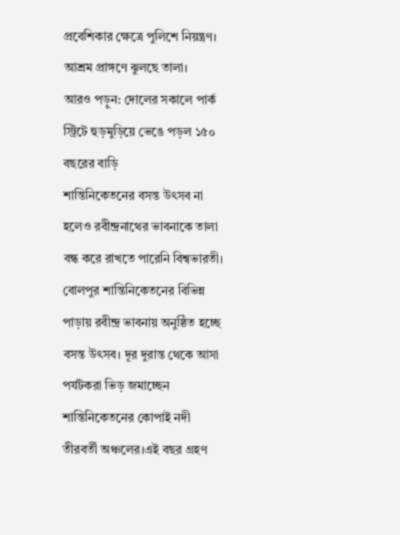প্রবেশিকার ক্ষেত্রে পুলিশে নিয়ন্ত্রণ। আশ্রম প্রাঙ্গণে ঝুলছে তালা।
আরও পড়ুন: দোলের সকালে পার্ক স্ট্রিটে হুড়মুড়িয়ে ভেঙে পড়ল ১৫০ বছরের বাড়ি
শান্তিনিকেতনের বসন্ত উৎসব না হলেও রবীন্দ্রনাথের ভাবনাকে তালা বন্ধ করে রাখতে পারেনি বিশ্বভারতী। বোলপুর শান্তিনিকেতনের বিভিন্ন পাড়ায় রবীন্দ্র ভাবনায় অনুষ্ঠিত হচ্ছে বসন্ত উৎসব। দূর দুরান্ত থেকে আসা পর্যটকরা ভিড় জমাচ্ছেন শান্তিনিকেতনের কোপাই নদী তীরবর্তী অঞ্চলের।এই বছর গ্রহণ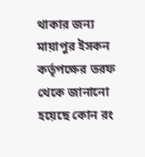থাকার জন্য মায়াপুর ইসকন কর্তৃপক্ষের তরফ থেকে জানানো হয়েছে কোন রং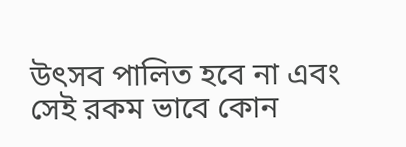উৎসব পালিত হবে না এবং সেই রকম ভাবে কোন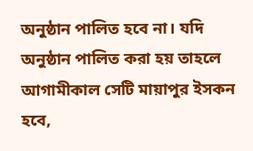অনুষ্ঠান পালিত হবে না। যদি অনুষ্ঠান পালিত করা হয় তাহলে আগামীকাল সেটি মায়াপুর ইসকন হবে,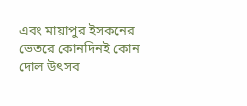এবং মায়াপুর ইসকনের ভেতরে কোনদিনই কোন দোল উৎসব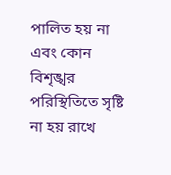পালিত হয় না এবং কোন বিশৃঙ্খর পরিস্থিতিতে সৃষ্টি না হয় রাখে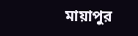মায়াপুর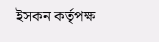ইসকন কর্তৃপক্ষ